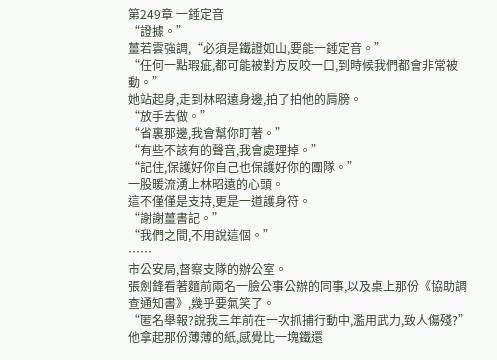第249章 一錘定音
“證據。”
薑若雲強調,“必須是鐵證如山,要能一錘定音。”
“任何一點瑕疵,都可能被對方反咬一口,到時候我們都會非常被動。”
她站起身,走到林昭遠身邊,拍了拍他的肩膀。
“放手去做。”
“省裏那邊,我會幫你盯著。”
“有些不該有的聲音,我會處理掉。”
“記住,保護好你自己也保護好你的團隊。”
一股暖流湧上林昭遠的心頭。
這不僅僅是支持,更是一道護身符。
“謝謝薑書記。”
“我們之間,不用說這個。”
……
市公安局,督察支隊的辦公室。
張劍鋒看著麵前兩名一臉公事公辦的同事,以及桌上那份《協助調查通知書》,幾乎要氣笑了。
“匿名舉報?說我三年前在一次抓捕行動中,濫用武力,致人傷殘?”
他拿起那份薄薄的紙,感覺比一塊鐵還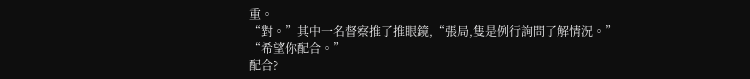重。
“對。”其中一名督察推了推眼鏡,“張局,隻是例行詢問了解情況。”
“希望你配合。”
配合?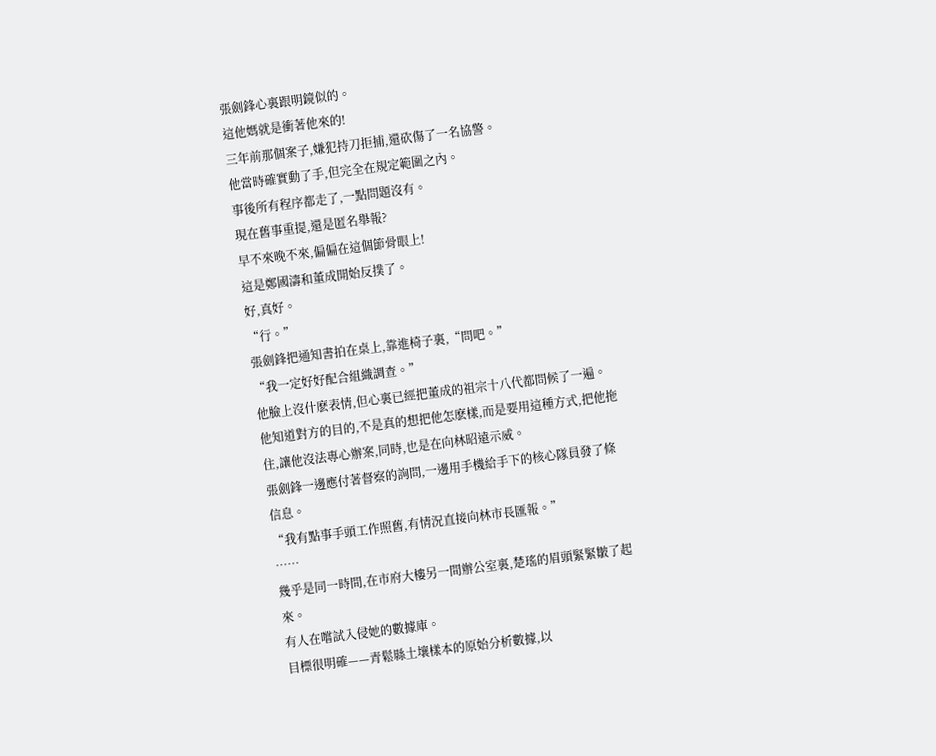張劍鋒心裏跟明鏡似的。
這他媽就是衝著他來的!
三年前那個案子,嫌犯持刀拒捕,還砍傷了一名協警。
他當時確實動了手,但完全在規定範圍之內。
事後所有程序都走了,一點問題沒有。
現在舊事重提,還是匿名舉報?
早不來晚不來,偏偏在這個節骨眼上!
這是鄭國濤和董成開始反撲了。
好,真好。
“行。”
張劍鋒把通知書拍在桌上,靠進椅子裏,“問吧。”
“我一定好好配合組織調查。”
他臉上沒什麽表情,但心裏已經把董成的祖宗十八代都問候了一遍。
他知道對方的目的,不是真的想把他怎麽樣,而是要用這種方式,把他拖住,讓他沒法專心辦案,同時,也是在向林昭遠示威。
張劍鋒一邊應付著督察的詢問,一邊用手機給手下的核心隊員發了條信息。
“我有點事手頭工作照舊,有情況直接向林市長匯報。”
……
幾乎是同一時間,在市府大樓另一間辦公室裏,楚瑤的眉頭緊緊皺了起來。
有人在嚐試入侵她的數據庫。
目標很明確——青鬆縣土壤樣本的原始分析數據,以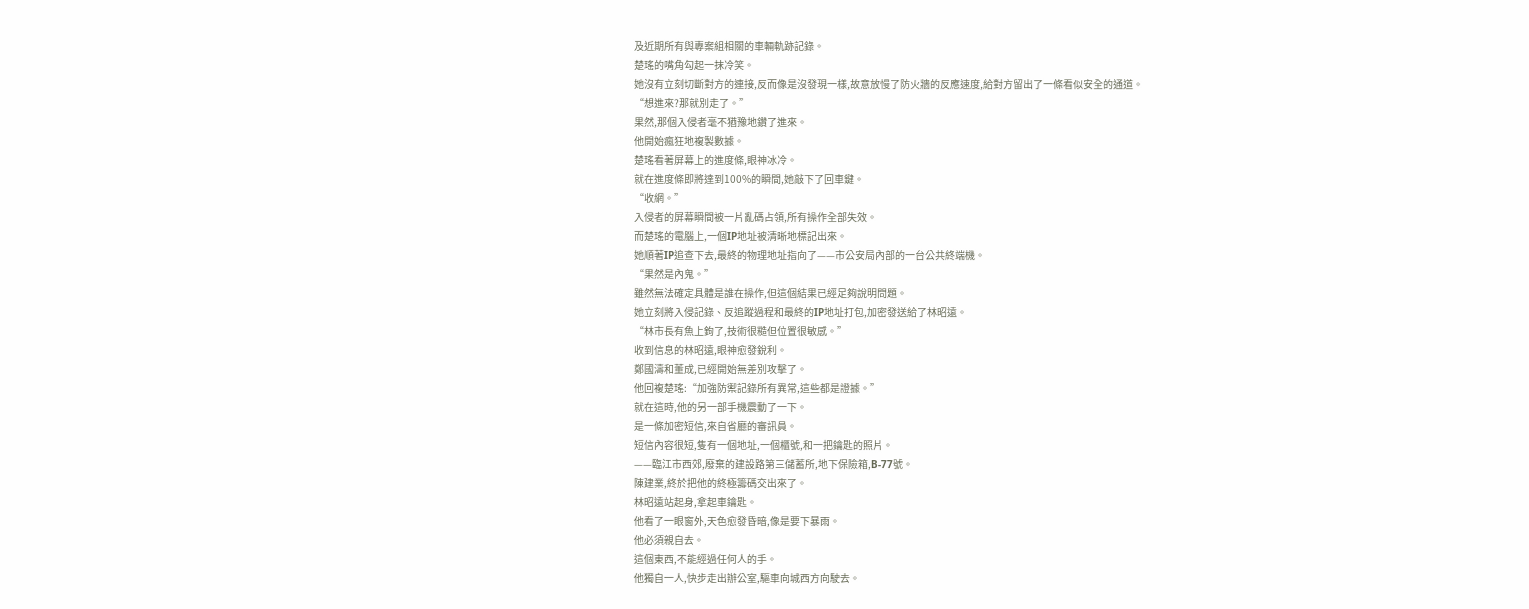及近期所有與專案組相關的車輛軌跡記錄。
楚瑤的嘴角勾起一抹冷笑。
她沒有立刻切斷對方的連接,反而像是沒發現一樣,故意放慢了防火牆的反應速度,給對方留出了一條看似安全的通道。
“想進來?那就別走了。”
果然,那個入侵者毫不猶豫地鑽了進來。
他開始瘋狂地複製數據。
楚瑤看著屏幕上的進度條,眼神冰冷。
就在進度條即將達到100%的瞬間,她敲下了回車鍵。
“收網。”
入侵者的屏幕瞬間被一片亂碼占領,所有操作全部失效。
而楚瑤的電腦上,一個IP地址被清晰地標記出來。
她順著IP追查下去,最終的物理地址指向了——市公安局內部的一台公共終端機。
“果然是內鬼。”
雖然無法確定具體是誰在操作,但這個結果已經足夠說明問題。
她立刻將入侵記錄、反追蹤過程和最終的IP地址打包,加密發送給了林昭遠。
“林市長有魚上鉤了,技術很糙但位置很敏感。”
收到信息的林昭遠,眼神愈發銳利。
鄭國濤和董成,已經開始無差別攻擊了。
他回複楚瑤:“加強防禦記錄所有異常,這些都是證據。”
就在這時,他的另一部手機震動了一下。
是一條加密短信,來自省廳的審訊員。
短信內容很短,隻有一個地址,一個櫃號,和一把鑰匙的照片。
——臨江市西郊,廢棄的建設路第三儲蓄所,地下保險箱,B-77號。
陳建業,終於把他的終極籌碼交出來了。
林昭遠站起身,拿起車鑰匙。
他看了一眼窗外,天色愈發昏暗,像是要下暴雨。
他必須親自去。
這個東西,不能經過任何人的手。
他獨自一人,快步走出辦公室,驅車向城西方向駛去。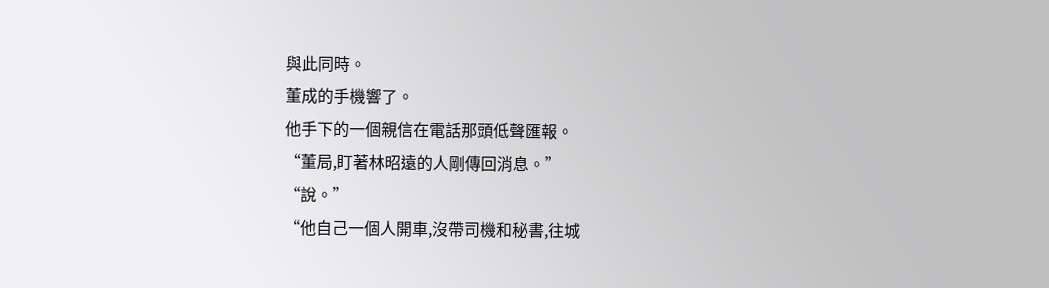與此同時。
董成的手機響了。
他手下的一個親信在電話那頭低聲匯報。
“董局,盯著林昭遠的人剛傳回消息。”
“說。”
“他自己一個人開車,沒帶司機和秘書,往城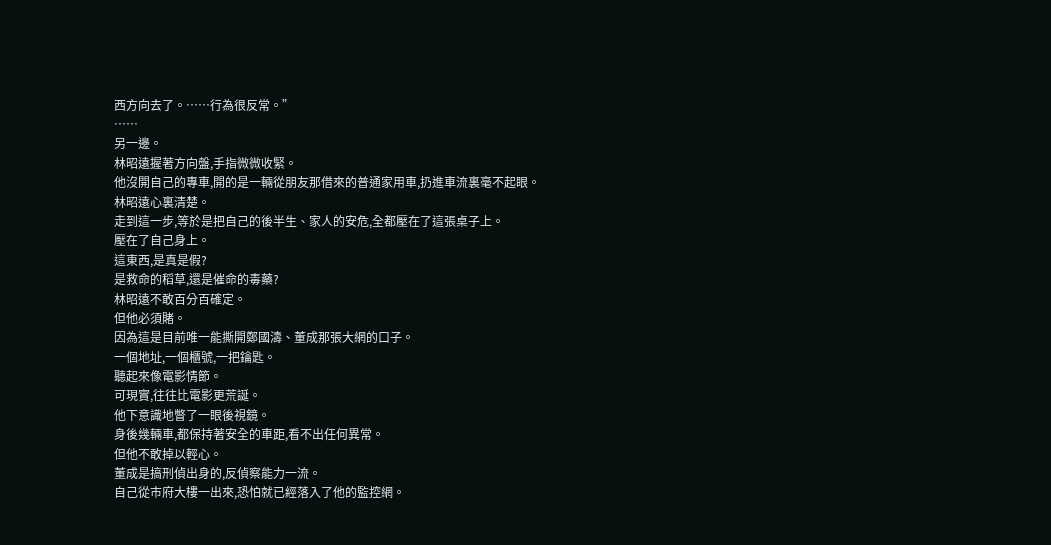西方向去了。……行為很反常。”
……
另一邊。
林昭遠握著方向盤,手指微微收緊。
他沒開自己的專車,開的是一輛從朋友那借來的普通家用車,扔進車流裏毫不起眼。
林昭遠心裏清楚。
走到這一步,等於是把自己的後半生、家人的安危,全都壓在了這張桌子上。
壓在了自己身上。
這東西,是真是假?
是救命的稻草,還是催命的毒藥?
林昭遠不敢百分百確定。
但他必須賭。
因為這是目前唯一能撕開鄭國濤、董成那張大網的口子。
一個地址,一個櫃號,一把鑰匙。
聽起來像電影情節。
可現實,往往比電影更荒誕。
他下意識地瞥了一眼後視鏡。
身後幾輛車,都保持著安全的車距,看不出任何異常。
但他不敢掉以輕心。
董成是搞刑偵出身的,反偵察能力一流。
自己從市府大樓一出來,恐怕就已經落入了他的監控網。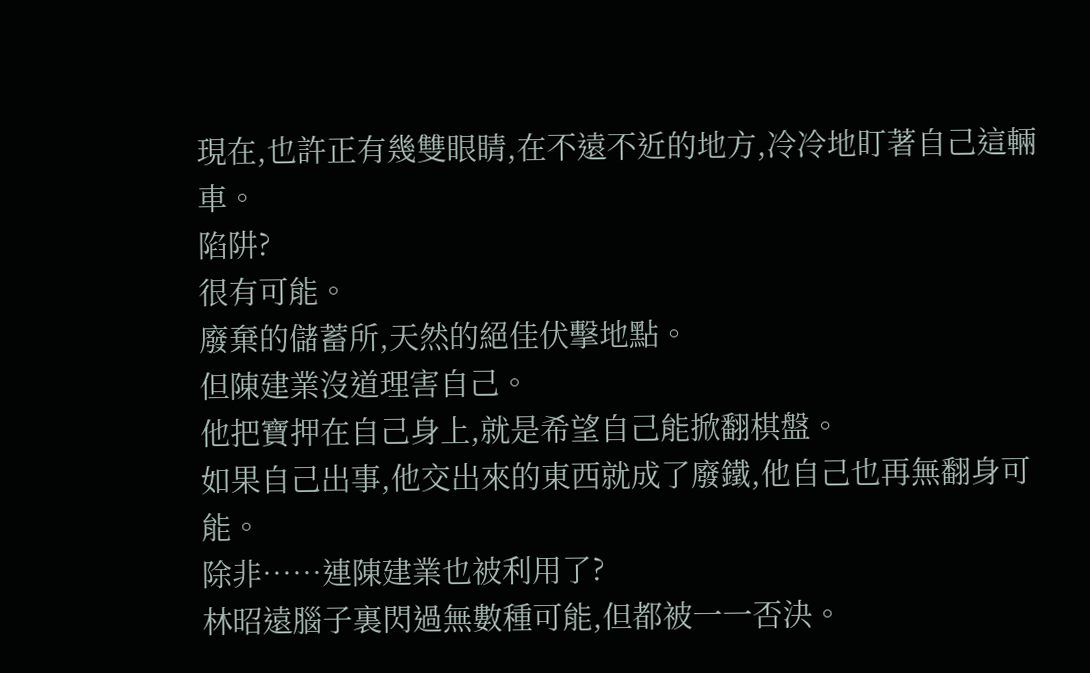現在,也許正有幾雙眼睛,在不遠不近的地方,冷冷地盯著自己這輛車。
陷阱?
很有可能。
廢棄的儲蓄所,天然的絕佳伏擊地點。
但陳建業沒道理害自己。
他把寶押在自己身上,就是希望自己能掀翻棋盤。
如果自己出事,他交出來的東西就成了廢鐵,他自己也再無翻身可能。
除非……連陳建業也被利用了?
林昭遠腦子裏閃過無數種可能,但都被一一否決。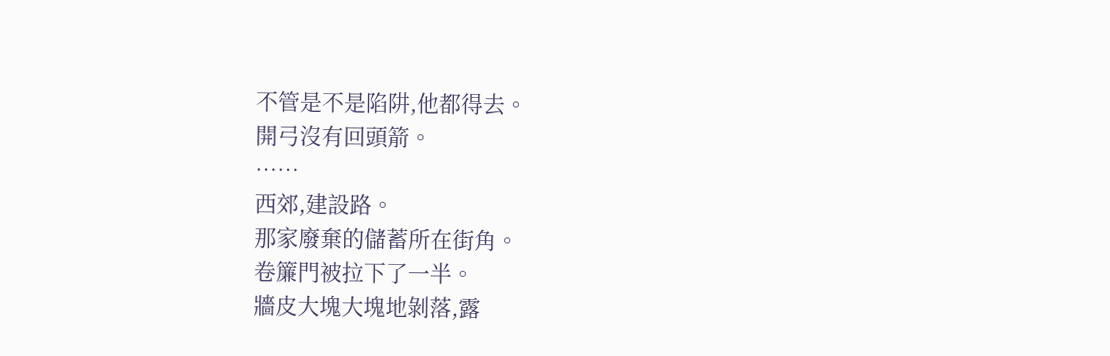不管是不是陷阱,他都得去。
開弓沒有回頭箭。
……
西郊,建設路。
那家廢棄的儲蓄所在街角。
卷簾門被拉下了一半。
牆皮大塊大塊地剝落,露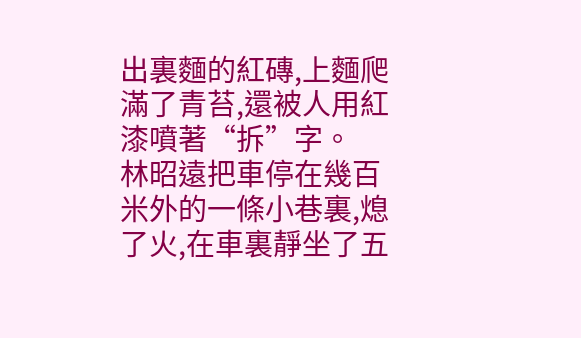出裏麵的紅磚,上麵爬滿了青苔,還被人用紅漆噴著“拆”字。
林昭遠把車停在幾百米外的一條小巷裏,熄了火,在車裏靜坐了五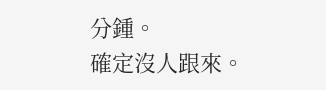分鍾。
確定沒人跟來。